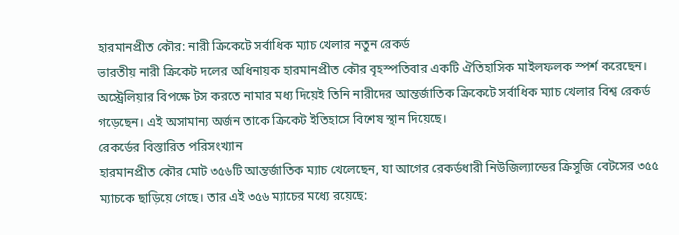হারমানপ্রীত কৌর: নারী ক্রিকেটে সর্বাধিক ম্যাচ খেলার নতুন রেকর্ড
ভারতীয় নারী ক্রিকেট দলের অধিনায়ক হারমানপ্রীত কৌর বৃহস্পতিবার একটি ঐতিহাসিক মাইলফলক স্পর্শ করেছেন। অস্ট্রেলিয়ার বিপক্ষে টস করতে নামার মধ্য দিয়েই তিনি নারীদের আন্তর্জাতিক ক্রিকেটে সর্বাধিক ম্যাচ খেলার বিশ্ব রেকর্ড গড়েছেন। এই অসামান্য অর্জন তাকে ক্রিকেট ইতিহাসে বিশেষ স্থান দিয়েছে।
রেকর্ডের বিস্তারিত পরিসংখ্যান
হারমানপ্রীত কৌর মোট ৩৫৬টি আন্তর্জাতিক ম্যাচ খেলেছেন, যা আগের রেকর্ডধারী নিউজিল্যান্ডের ক্রিসুজি বেটসের ৩৫৫ ম্যাচকে ছাড়িয়ে গেছে। তার এই ৩৫৬ ম্যাচের মধ্যে রয়েছে: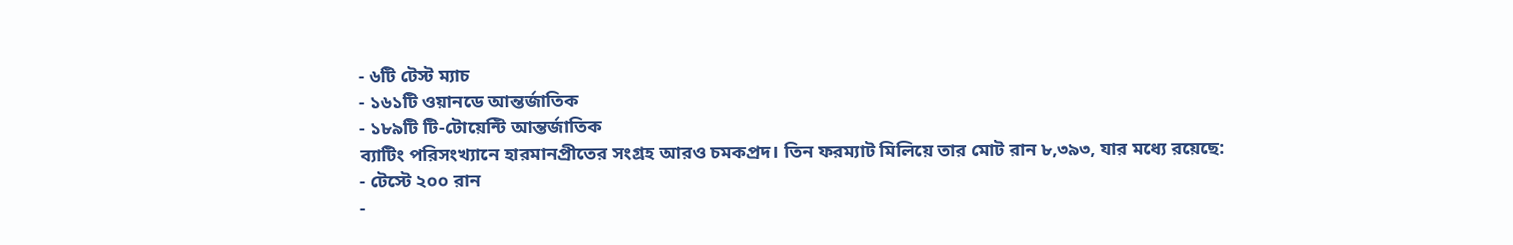- ৬টি টেস্ট ম্যাচ
- ১৬১টি ওয়ানডে আন্তর্জাতিক
- ১৮৯টি টি-টোয়েন্টি আন্তর্জাতিক
ব্যাটিং পরিসংখ্যানে হারমানপ্রীতের সংগ্রহ আরও চমকপ্রদ। তিন ফরম্যাট মিলিয়ে তার মোট রান ৮,৩৯৩, যার মধ্যে রয়েছে:
- টেস্টে ২০০ রান
-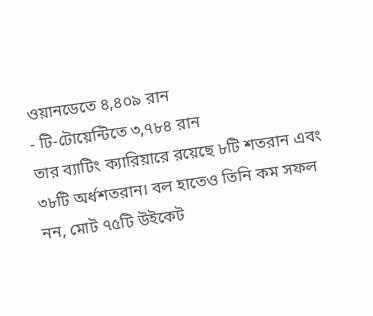ওয়ানডেতে ৪,৪০৯ রান
- টি-টোয়েন্টিতে ৩,৭৮৪ রান
তার ব্যাটিং ক্যারিয়ারে রয়েছে ৮টি শতরান এবং ৩৮টি অর্ধশতরান। বল হাতেও তিনি কম সফল নন, মোট ৭৫টি উইকেট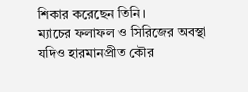শিকার করেছেন তিনি।
ম্যাচের ফলাফল ও সিরিজের অবস্থা
যদিও হারমানপ্রীত কৌর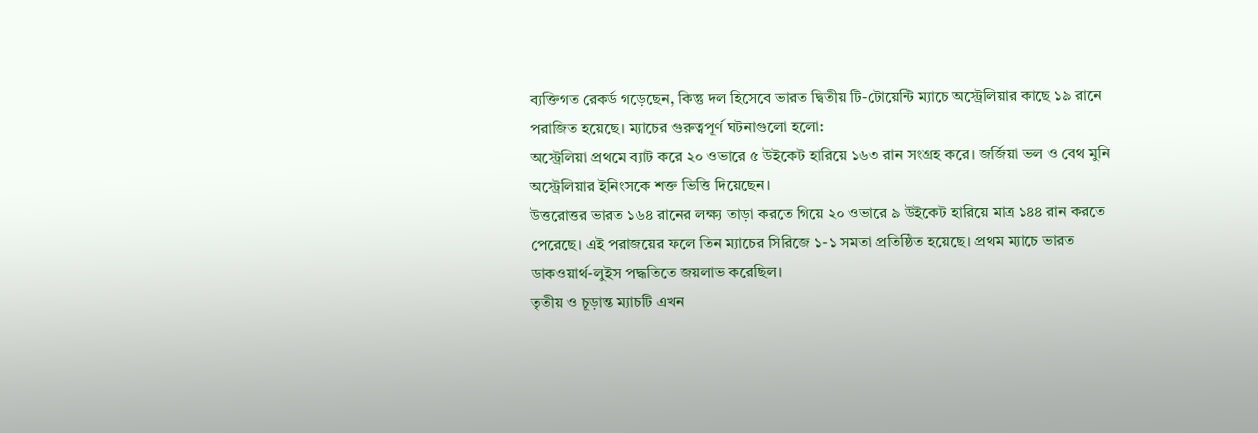ব্যক্তিগত রেকর্ড গড়েছেন, কিন্তু দল হিসেবে ভারত দ্বিতীয় টি-টোয়েন্টি ম্যাচে অস্ট্রেলিয়ার কাছে ১৯ রানে পরাজিত হয়েছে। ম্যাচের গুরুত্বপূর্ণ ঘটনাগুলো হলো:
অস্ট্রেলিয়া প্রথমে ব্যাট করে ২০ ওভারে ৫ উইকেট হারিয়ে ১৬৩ রান সংগ্রহ করে। জর্জিয়া ভল ও বেথ মুনি অস্ট্রেলিয়ার ইনিংসকে শক্ত ভিত্তি দিয়েছেন।
উত্তরোত্তর ভারত ১৬৪ রানের লক্ষ্য তাড়া করতে গিয়ে ২০ ওভারে ৯ উইকেট হারিয়ে মাত্র ১৪৪ রান করতে পেরেছে। এই পরাজয়ের ফলে তিন ম্যাচের সিরিজে ১-১ সমতা প্রতিষ্ঠিত হয়েছে। প্রথম ম্যাচে ভারত ডাকওয়ার্থ-লুইস পদ্ধতিতে জয়লাভ করেছিল।
তৃতীয় ও চূড়ান্ত ম্যাচটি এখন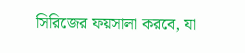সিরিজের ফয়সালা করবে, যা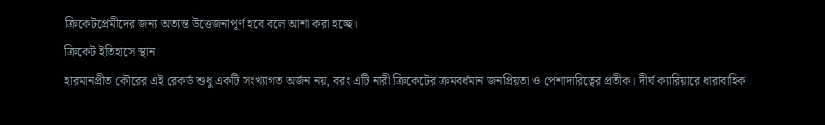ক্রিকেটপ্রেমীদের জন্য অত্যন্ত উত্তেজনাপূর্ণ হবে বলে আশা করা হচ্ছে।
ক্রিকেট ইতিহাসে স্থান
হারমানপ্রীত কৌরের এই রেকর্ড শুধু একটি সংখ্যাগত অর্জন নয়, বরং এটি নারী ক্রিকেটের ক্রমবর্ধমান জনপ্রিয়তা ও পেশাদারিত্বের প্রতীক। দীর্ঘ ক্যারিয়ারে ধারাবাহিক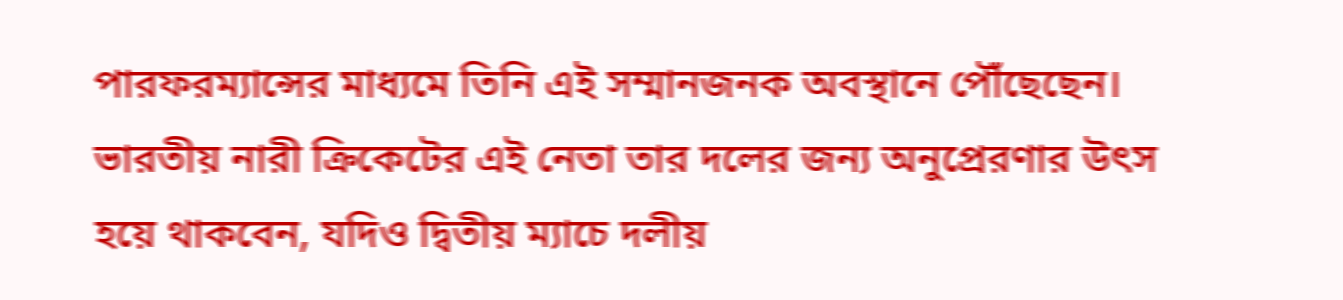পারফরম্যান্সের মাধ্যমে তিনি এই সম্মানজনক অবস্থানে পৌঁছেছেন।
ভারতীয় নারী ক্রিকেটের এই নেতা তার দলের জন্য অনুপ্রেরণার উৎস হয়ে থাকবেন, যদিও দ্বিতীয় ম্যাচে দলীয়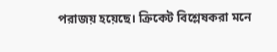পরাজয় হয়েছে। ক্রিকেট বিশ্লেষকরা মনে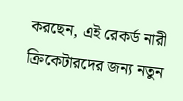করছেন, এই রেকর্ড নারী ক্রিকেটারদের জন্য নতুন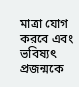মাত্রা যোগ করবে এবং ভবিষ্যৎ প্রজন্মকে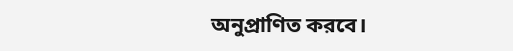অনুপ্রাণিত করবে।